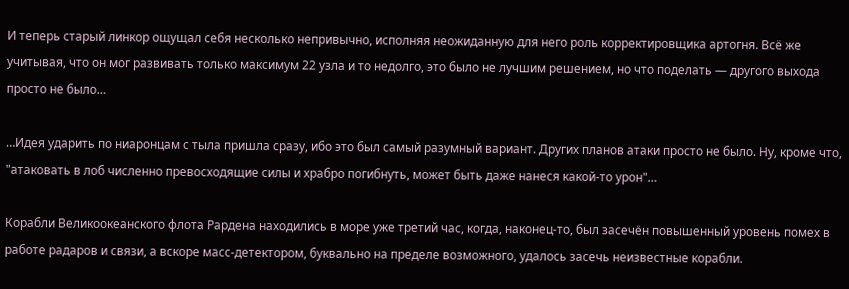И теперь старый линкор ощущал себя несколько непривычно, исполняя неожиданную для него роль корректировщика артогня. Всё же учитывая, что он мог развивать только максимум 22 узла и то недолго, это было не лучшим решением, но что поделать — другого выхода просто не было…

…Идея ударить по ниаронцам с тыла пришла сразу, ибо это был самый разумный вариант. Других планов атаки просто не было. Ну, кроме что, "атаковать в лоб численно превосходящие силы и храбро погибнуть, может быть даже нанеся какой-то урон"…

Корабли Великоокеанского флота Рардена находились в море уже третий час, когда, наконец-то, был засечён повышенный уровень помех в работе радаров и связи, а вскоре масс-детектором, буквально на пределе возможного, удалось засечь неизвестные корабли.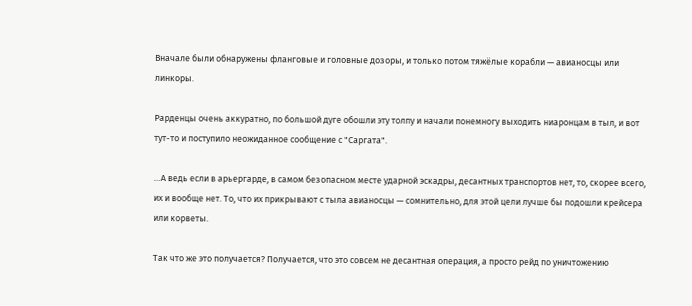Вначале были обнаружены фланговые и головные дозоры, и только потом тяжёлые корабли — авианосцы или линкоры.

Рарденцы очень аккуратно, по большой дуге обошли эту толпу и начали понемногу выходить ниаронцам в тыл, и вот тут-то и поступило неожиданное сообщение с "Саргата".

…А ведь если в арьергарде, в самом безопасном месте ударной эскадры, десантных транспортов нет, то, скорее всего, их и вообще нет. То, что их прикрывают с тыла авианосцы — сомнительно, для этой цели лучше бы подошли крейсера или корветы.

Так что же это получается? Получается, что это совсем не десантная операция, а просто рейд по уничтожению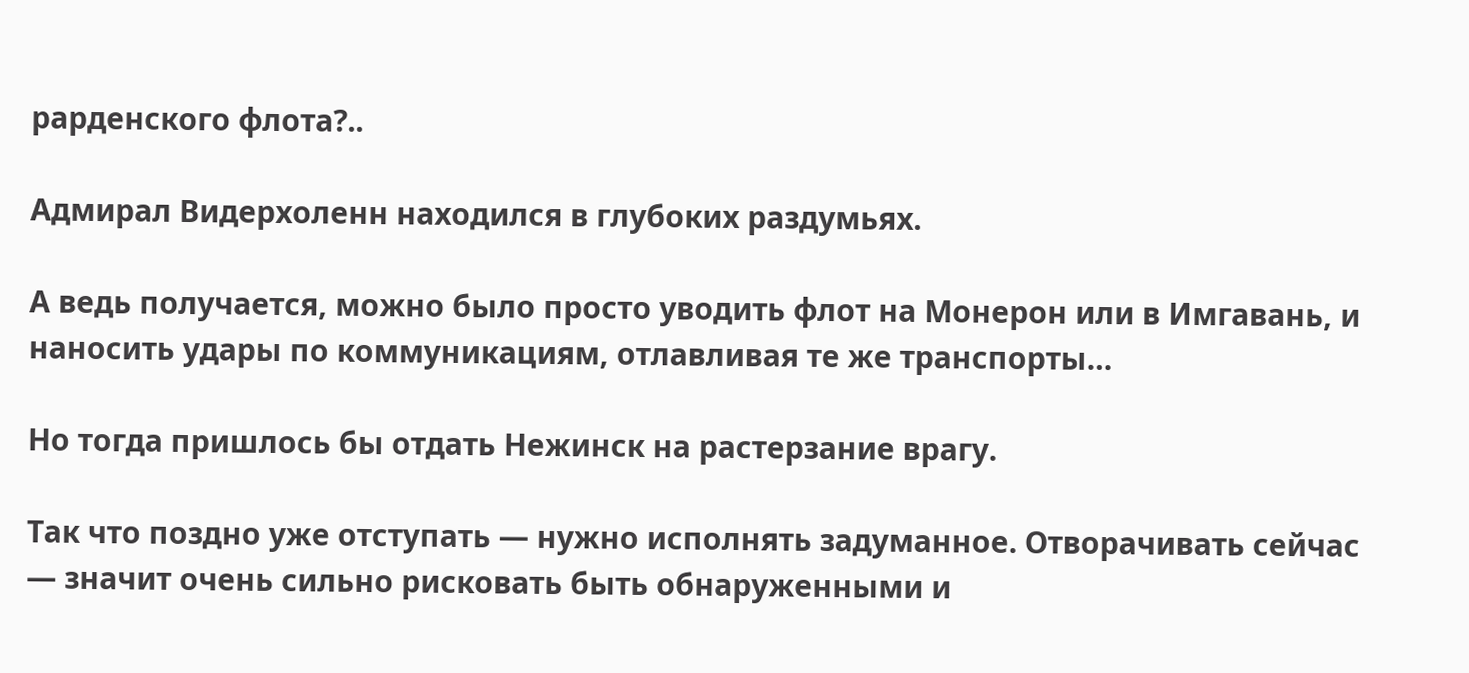рарденского флота?..

Адмирал Видерхоленн находился в глубоких раздумьях.

А ведь получается, можно было просто уводить флот на Монерон или в Имгавань, и наносить удары по коммуникациям, отлавливая те же транспорты…

Но тогда пришлось бы отдать Нежинск на растерзание врагу.

Так что поздно уже отступать — нужно исполнять задуманное. Отворачивать сейчас — значит очень сильно рисковать быть обнаруженными и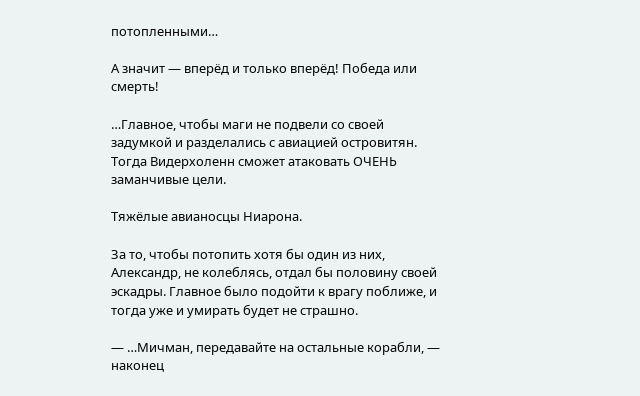потопленными…

А значит — вперёд и только вперёд! Победа или смерть!

…Главное, чтобы маги не подвели со своей задумкой и разделались с авиацией островитян. Тогда Видерхоленн сможет атаковать ОЧЕНЬ заманчивые цели.

Тяжёлые авианосцы Ниарона.

За то, чтобы потопить хотя бы один из них, Александр, не колеблясь, отдал бы половину своей эскадры. Главное было подойти к врагу поближе, и тогда уже и умирать будет не страшно.

— …Мичман, передавайте на остальные корабли, — наконец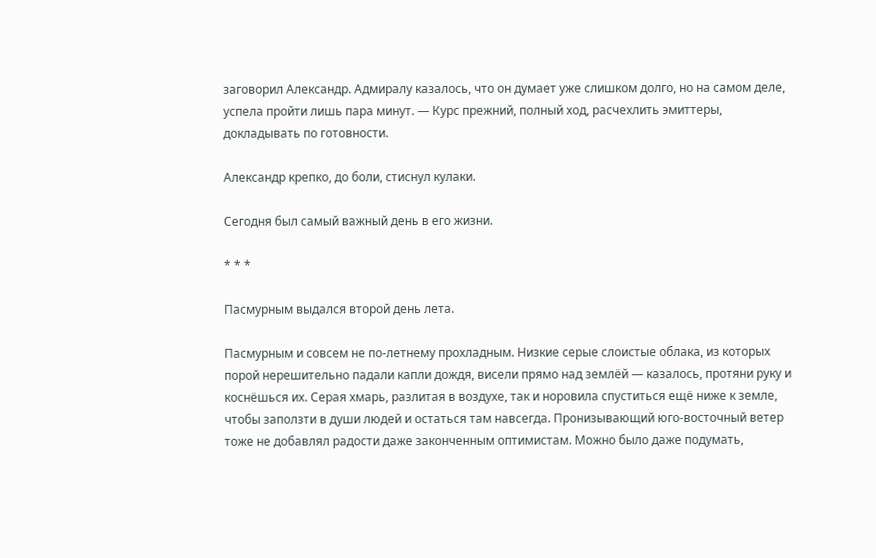заговорил Александр. Адмиралу казалось, что он думает уже слишком долго, но на самом деле, успела пройти лишь пара минут. — Курс прежний, полный ход, расчехлить эмиттеры, докладывать по готовности.

Александр крепко, до боли, стиснул кулаки.

Сегодня был самый важный день в его жизни.

* * *

Пасмурным выдался второй день лета.

Пасмурным и совсем не по-летнему прохладным. Низкие серые слоистые облака, из которых порой нерешительно падали капли дождя, висели прямо над землёй — казалось, протяни руку и коснёшься их. Серая хмарь, разлитая в воздухе, так и норовила спуститься ещё ниже к земле, чтобы заползти в души людей и остаться там навсегда. Пронизывающий юго-восточный ветер тоже не добавлял радости даже законченным оптимистам. Можно было даже подумать,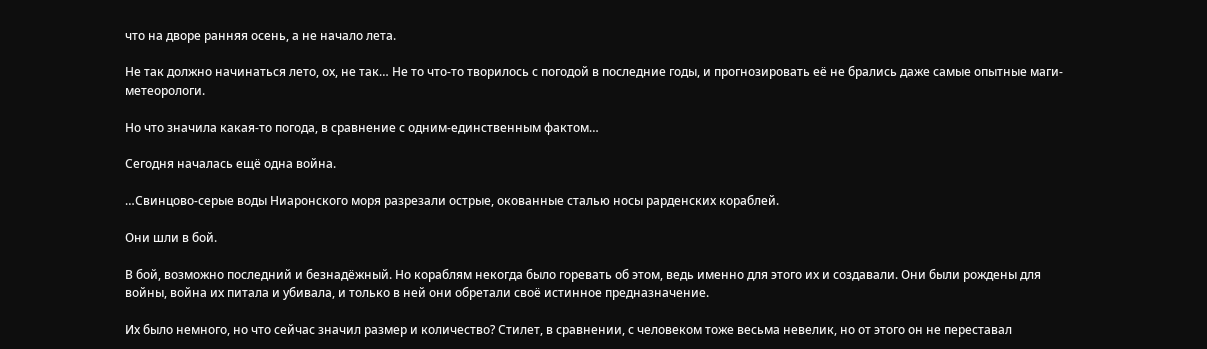что на дворе ранняя осень, а не начало лета.

Не так должно начинаться лето, ох, не так… Не то что-то творилось с погодой в последние годы, и прогнозировать её не брались даже самые опытные маги-метеорологи.

Но что значила какая-то погода, в сравнение с одним-единственным фактом…

Сегодня началась ещё одна война.

…Свинцово-серые воды Ниаронского моря разрезали острые, окованные сталью носы рарденских кораблей.

Они шли в бой.

В бой, возможно последний и безнадёжный. Но кораблям некогда было горевать об этом, ведь именно для этого их и создавали. Они были рождены для войны, война их питала и убивала, и только в ней они обретали своё истинное предназначение.

Их было немного, но что сейчас значил размер и количество? Стилет, в сравнении, с человеком тоже весьма невелик, но от этого он не переставал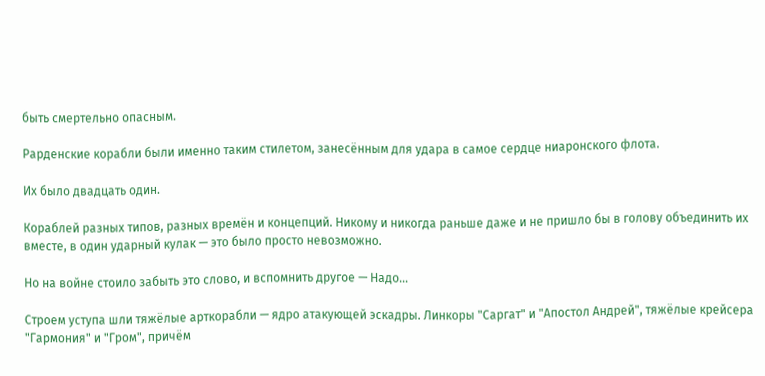быть смертельно опасным.

Рарденские корабли были именно таким стилетом, занесённым для удара в самое сердце ниаронского флота.

Их было двадцать один.

Кораблей разных типов, разных времён и концепций. Никому и никогда раньше даже и не пришло бы в голову объединить их вместе, в один ударный кулак — это было просто невозможно.

Но на войне стоило забыть это слово, и вспомнить другое — Надо…

Строем уступа шли тяжёлые арткорабли — ядро атакующей эскадры. Линкоры "Саргат" и "Апостол Андрей", тяжёлые крейсера "Гармония" и "Гром", причём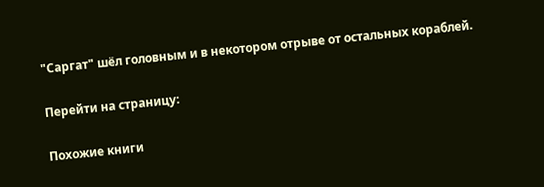"Саргат" шёл головным и в некотором отрыве от остальных кораблей.

Перейти на страницу:

Похожие книги